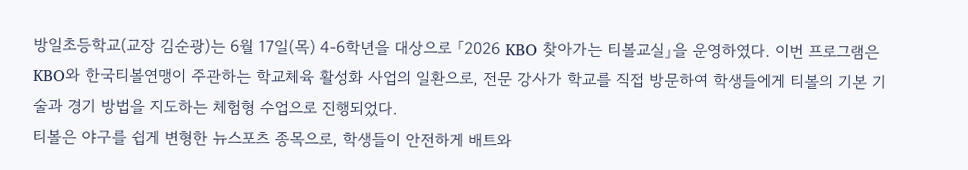방일초등학교(교장 김순광)는 6월 17일(목) 4-6학년을 대상으로 「2026 KBO 찾아가는 티볼교실」을 운영하였다. 이번 프로그램은 KBO와 한국티볼연맹이 주관하는 학교체육 활성화 사업의 일환으로, 전문 강사가 학교를 직접 방문하여 학생들에게 티볼의 기본 기술과 경기 방법을 지도하는 체험형 수업으로 진행되었다.
티볼은 야구를 쉽게 변형한 뉴스포츠 종목으로, 학생들이 안전하게 배트와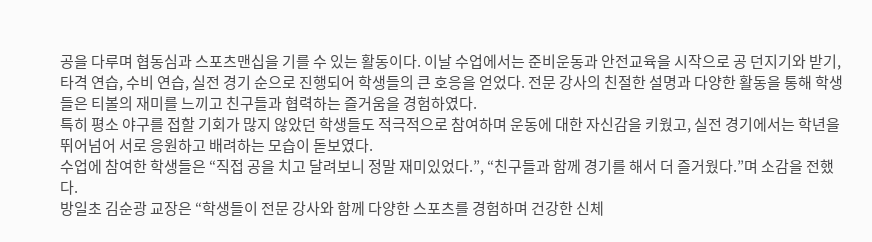공을 다루며 협동심과 스포츠맨십을 기를 수 있는 활동이다. 이날 수업에서는 준비운동과 안전교육을 시작으로 공 던지기와 받기, 타격 연습, 수비 연습, 실전 경기 순으로 진행되어 학생들의 큰 호응을 얻었다. 전문 강사의 친절한 설명과 다양한 활동을 통해 학생들은 티볼의 재미를 느끼고 친구들과 협력하는 즐거움을 경험하였다.
특히 평소 야구를 접할 기회가 많지 않았던 학생들도 적극적으로 참여하며 운동에 대한 자신감을 키웠고, 실전 경기에서는 학년을 뛰어넘어 서로 응원하고 배려하는 모습이 돋보였다.
수업에 참여한 학생들은 “직접 공을 치고 달려보니 정말 재미있었다.”, “친구들과 함께 경기를 해서 더 즐거웠다.”며 소감을 전했다.
방일초 김순광 교장은 “학생들이 전문 강사와 함께 다양한 스포츠를 경험하며 건강한 신체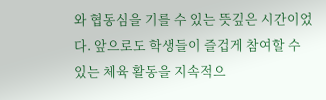와 협동심을 기를 수 있는 뜻깊은 시간이었다. 앞으로도 학생들이 즐겁게 참여할 수 있는 체육 활동을 지속적으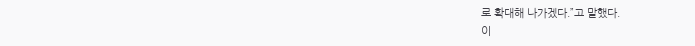로 확대해 나가겠다.”고 말했다.
이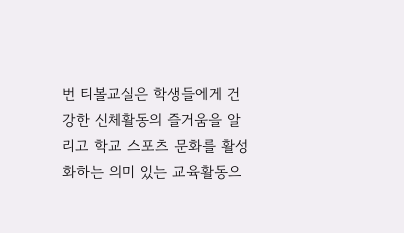번 티볼교실은 학생들에게 건강한 신체활동의 즐거움을 알리고 학교 스포츠 문화를 활성화하는 의미 있는 교육활동으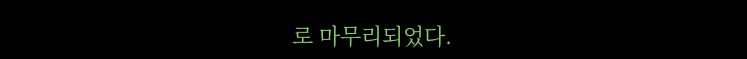로 마무리되었다.